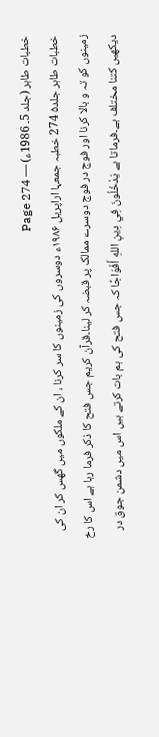خطبات طاہر (جلد 5۔ 1986ء) — Page 274
خطبات طاہر جلد۵ 274 خطبہ جمعہا اراپریل ۱۹۸۶ء دوسروں کی زمینوں کا سر کرنا ، ان کے ملکوں میں گھس کر ان کی زمینوں کو تہ و بالا کرنا اور فوج در فوج دوسرے ممالک پر قبضہ کر لینا۔قرآن کریم جس فتح کا ذکر فرما رہا ہے اس کا رخ دیکھیں کتنا مختلف ہے۔فرماتا ہے يَدْخُلُونَ فِي دِينِ اللهِ أَفْوَاجًا کہ جس فتح کی ہم بات کرتے ہیں اس میں دشمن جوق در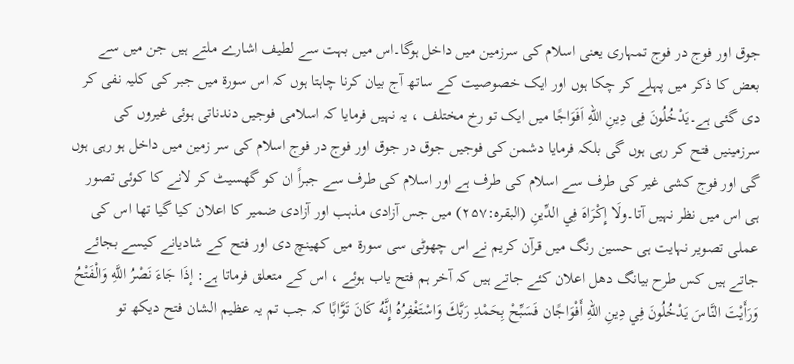جوق اور فوج در فوج تمہاری یعنی اسلام کی سرزمین میں داخل ہوگا۔اس میں بہت سے لطیف اشارے ملتے ہیں جن میں سے بعض کا ذکر میں پہلے کر چکا ہوں اور ایک خصوصیت کے ساتھ آج بیان کرنا چاہتا ہوں کہ اس سورۃ میں جبر کی کلیہ نفی کر دی گئی ہے۔يَدْخُلُونَ فِی دِینِ اللهِ اَفَوَاجًا میں ایک تو رخ مختلف ، یہ نہیں فرمایا کہ اسلامی فوجیں دندناتی ہوئی غیروں کی سرزمینیں فتح کر رہی ہوں گی بلکہ فرمایا دشمن کی فوجیں جوق در جوق اور فوج در فوج اسلام کی سر زمین میں داخل ہو رہی ہوں گی اور فوج کشی غیر کی طرف سے اسلام کی طرف ہے اور اسلام کی طرف سے جبراً ان کو گھسیٹ کر لانے کا کوئی تصور ہی اس میں نظر نہیں آتا۔ولَا إِكْرَاهَ فِي الدِّينِ (البقرہ:۲۵۷) میں جس آزادی مذہب اور آزادی ضمیر کا اعلان کیا گیا تھا اس کی عملی تصویر نہایت ہی حسین رنگ میں قرآن کریم نے اس چھوٹی سی سورۃ میں کھینچ دی اور فتح کے شادیانے کیسے بجائے جاتے ہیں کس طرح بیانگ دھل اعلان کئے جاتے ہیں کہ آخر ہم فتح یاب ہوئے ، اس کے متعلق فرماتا ہے: إذَا جَاءَ نَصْرُ اللَّهِ وَالْفَتْحُ وَرَأَيْتَ النَّاسَ يَدْخُلُونَ فِي دِينِ اللهِ أَفْوَاجًان فَسَبِّحْ بِحَمْدِ رَبَّكَ وَاسْتَغْفِرُهُ إِنَّهُ كَانَ تَوَّابًا کہ جب تم یہ عظیم الشان فتح دیکھ تو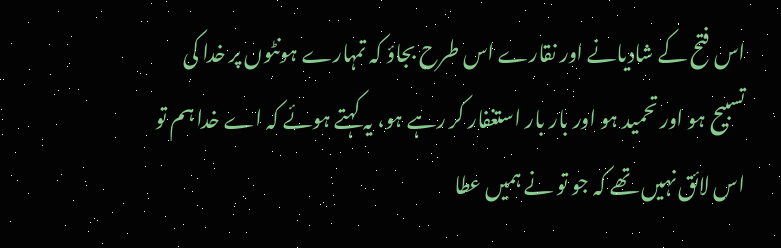اس فتح کے شادیانے اور نقارے اس طرح بجاؤ کہ تمہارے ہونٹوں پر خدا کی تسبیح ہو اور تحمید ہو اور بار بار استغفار کر رہے ہو، یہ کہتے ہوئے کہ اے خدا ہم تو اس لائق نہیں تھے کہ جو تو نے ہمیں عطا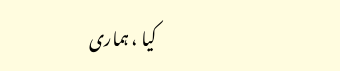کیا ، ہماری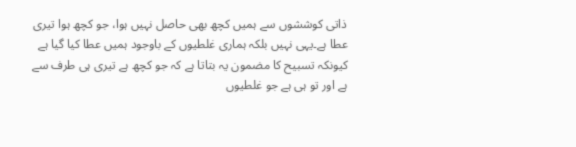ذاتی کوششوں سے ہمیں کچھ بھی حاصل نہیں ہوا، جو کچھ ہوا تیری عطا ہے۔یہی نہیں بلکہ ہماری غلطیوں کے باوجود ہمیں عطا کیا گیا ہے کیونکہ تسبیح کا مضمون یہ بتاتا ہے کہ جو کچھ ہے تیری ہی طرف سے ہے اور تو ہی ہے جو غلطیوں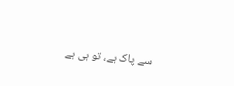سے پاک ہے، تو ہی ہے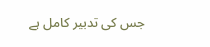جس کی تدبیر کامل ہے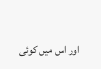اور اس میں کوئی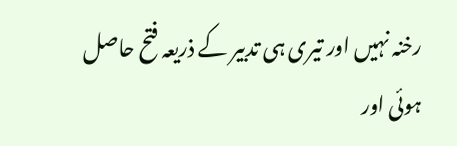رخنہ نہیں اور تیری ہی تدبیر کے ذریعہ فتح حاصل ہوئی اور